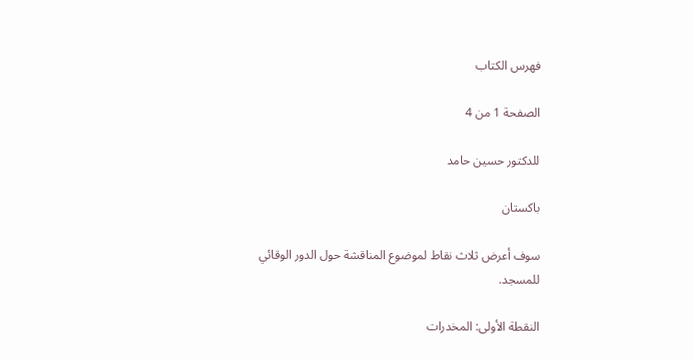فهرس الكتاب

الصفحة 1 من 4

للدكتور حسين حامد

باكستان

سوف أعرض ثلاث نقاط لموضوع المناقشة حول الدور الوقائي للمسجد.

النقطة الأولى: المخدرات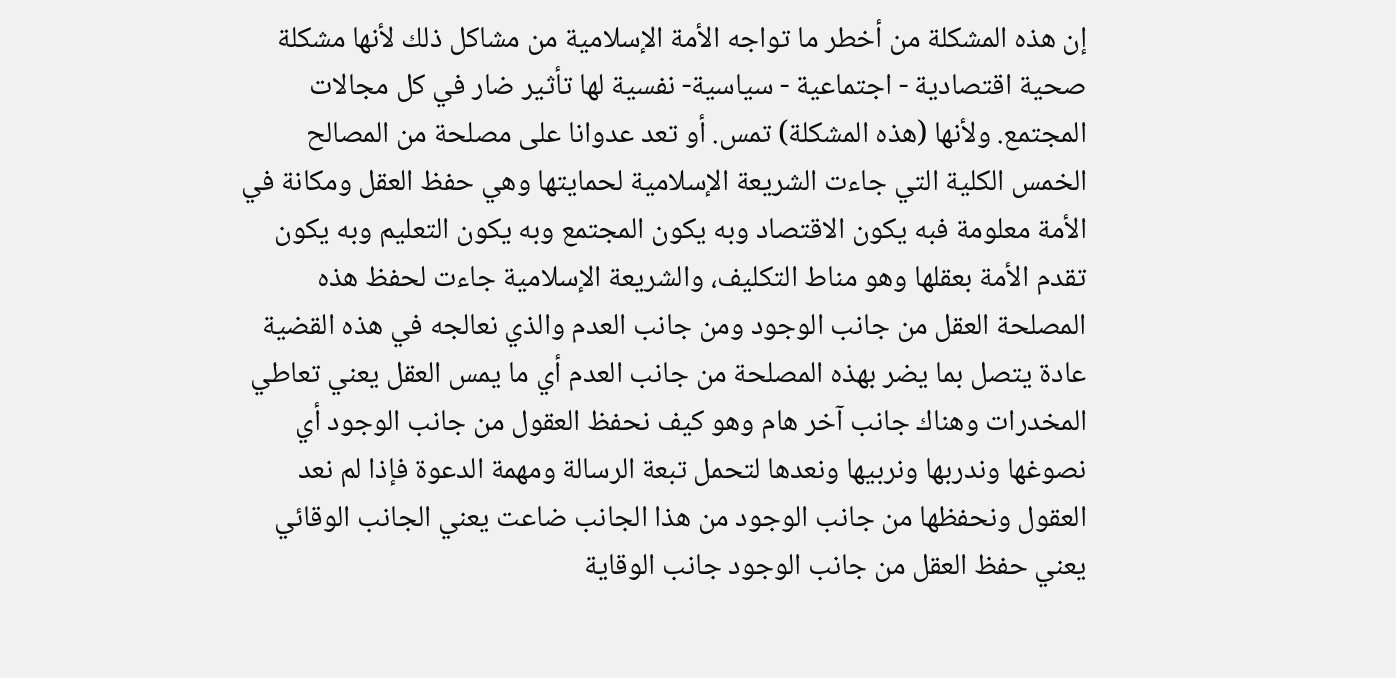إن هذه المشكلة من أخطر ما تواجه الأمة الإسلامية من مشاكل ذلك لأنها مشكلة صحية اقتصادية - اجتماعية - سياسية- نفسية لها تأثير ضار في كل مجالات المجتمع. ولأنها (هذه المشكلة) تمس. أو تعد عدوانا على مصلحة من المصالح الخمس الكلية التي جاءت الشريعة الإسلامية لحمايتها وهي حفظ العقل ومكانة في الأمة معلومة فبه يكون الاقتصاد وبه يكون المجتمع وبه يكون التعليم وبه يكون تقدم الأمة بعقلها وهو مناط التكليف، والشريعة الإسلامية جاءت لحفظ هذه المصلحة العقل من جانب الوجود ومن جانب العدم والذي نعالجه في هذه القضية عادة يتصل بما يضر بهذه المصلحة من جانب العدم أي ما يمس العقل يعني تعاطي المخدرات وهناك جانب آخر هام وهو كيف نحفظ العقول من جانب الوجود أي نصوغها وندربها ونربيها ونعدها لتحمل تبعة الرسالة ومهمة الدعوة فإذا لم نعد العقول ونحفظها من جانب الوجود من هذا الجانب ضاعت يعني الجانب الوقائي يعني حفظ العقل من جانب الوجود جانب الوقاية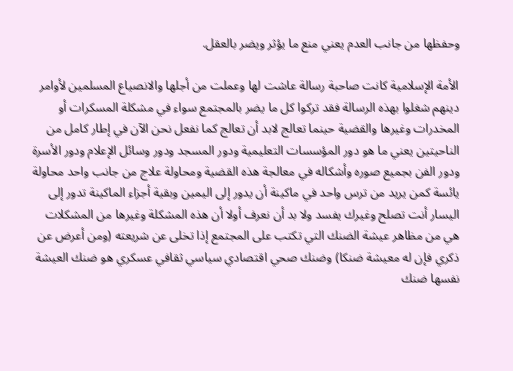وحفظها من جانب العدم يعني منع ما يؤثر ويضر بالعقل.

الأمة الإسلامية كانت صاحبة رسالة عاشت لها وعملت من أجلها والانصياع المسلمين لأوامر دينهم شغلوا بهذه الرسالة فقد تركوا كل ما يضر بالمجتمع سواء في مشكلة المسكرات أو المخدرات وغيرها والقضية حينما تعالج لابد أن تعالج كما نفعل نحن الآن في إطار كامل من الناحيتين يعني ما هو دور المؤسسات التعليمية ودور المسجد ودور وسائل الإعلام ودور الأسرة ودور الفن بجميع صوره وأشكاله في معالجة هذه القضية ومحاولة علاج من جانب واحد محاولة يائسة كمن يريد من ترس واحد في ماكينة أن يدور إلى اليمين وبقية أجزاء الماكينة تدور إلى اليسار أنت تصلح وغيرك يفسد ولا بد أن نعرف أولا أن هذه المشكلة وغيرها من المشكلات هي من مظاهر عيشة الضنك التي تكتب على المجتمع إذا تخلى عن شريعته (ومن أعرض عن ذكري فإن له معيشة ضنكا) وضنك صحي اقتصادي سياسي ثقافي عسكري هو ضنك العيشة نفسها ضنك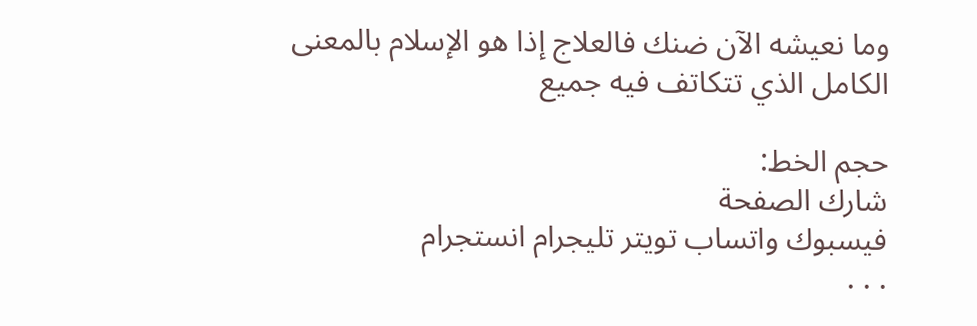وما نعيشه الآن ضنك فالعلاج إذا هو الإسلام بالمعنى الكامل الذي تتكاتف فيه جميع

حجم الخط:
شارك الصفحة
فيسبوك واتساب تويتر تليجرام انستجرام
. . .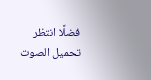فضلًا انتظر تحميل الصوت